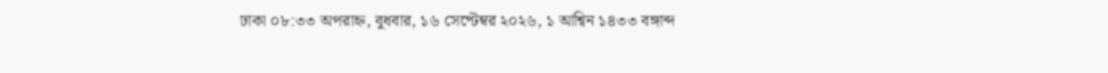ঢাকা ০৮:৩৩ অপরাহ্ন, বুধবার, ১৬ সেপ্টেম্বর ২০২৬, ১ আশ্বিন ১৪৩৩ বঙ্গাব্দ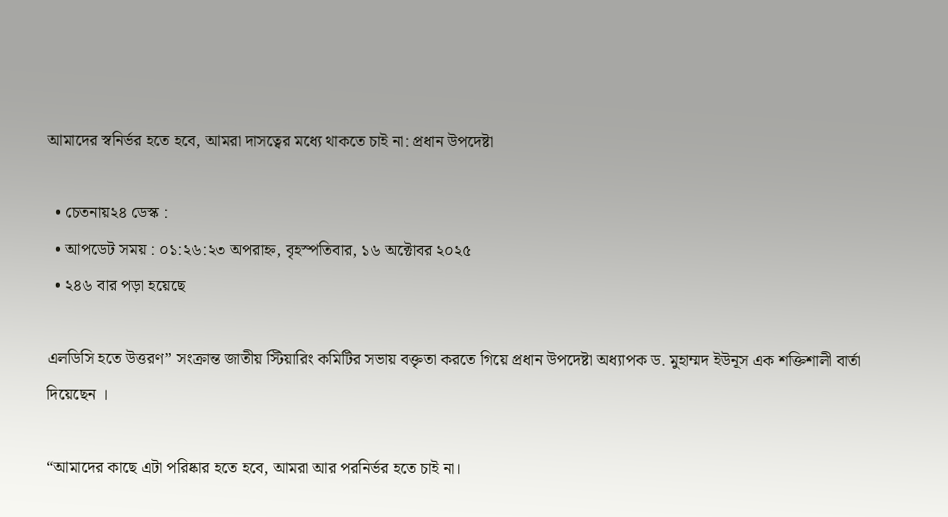আমাদের স্বনির্ভর হতে হবে, আমরা দাসত্বের মধ্যে থাকতে চাই না: প্রধান উপদেষ্টা

  • চেতনায়২৪ ডেস্ক :
  • আপডেট সময় : ০১:২৬:২৩ অপরাহ্ন, বৃহস্পতিবার, ১৬ অক্টোবর ২০২৫
  • ২৪৬ বার পড়া হয়েছে

এলডিসি হতে উত্তরণ” সংক্রান্ত জাতীয় স্টিয়ারিং কমিটির সভায় বক্তৃতা করতে গিয়ে প্রধান উপদেষ্টা অধ্যাপক ড. মুহাম্মদ ইউনূস এক শক্তিশালী বার্তা দিয়েছেন ।

“আমাদের কাছে এটা পরিষ্কার হতে হবে, আমরা আর পরনির্ভর হতে চাই না।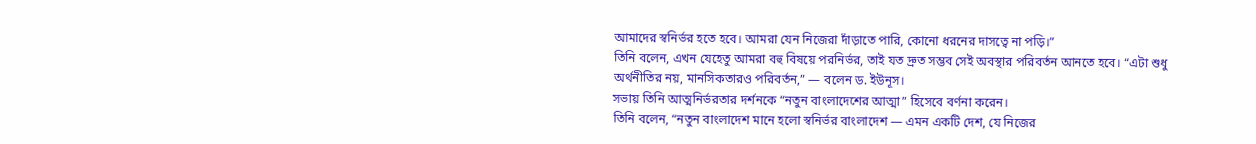আমাদের স্বনির্ভর হতে হবে। আমরা যেন নিজেরা দাঁড়াতে পারি, কোনো ধরনের দাসত্বে না পড়ি।”
তিনি বলেন, এখন যেহেতু আমরা বহু বিষয়ে পরনির্ভর, তাই যত দ্রুত সম্ভব সেই অবস্থার পরিবর্তন আনতে হবে। “এটা শুধু অর্থনীতির নয়, মানসিকতারও পরিবর্তন,” — বলেন ড. ইউনূস।
সভায় তিনি আত্মনির্ভরতার দর্শনকে “নতুন বাংলাদেশের আত্মা” হিসেবে বর্ণনা করেন।
তিনি বলেন, “নতুন বাংলাদেশ মানে হলো স্বনির্ভর বাংলাদেশ — এমন একটি দেশ, যে নিজের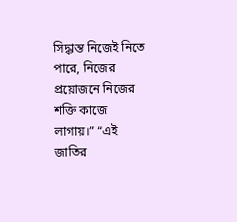সিদ্ধান্ত নিজেই নিতে পারে, নিজের প্রয়োজনে নিজের শক্তি কাজে লাগায়।” “এই জাতির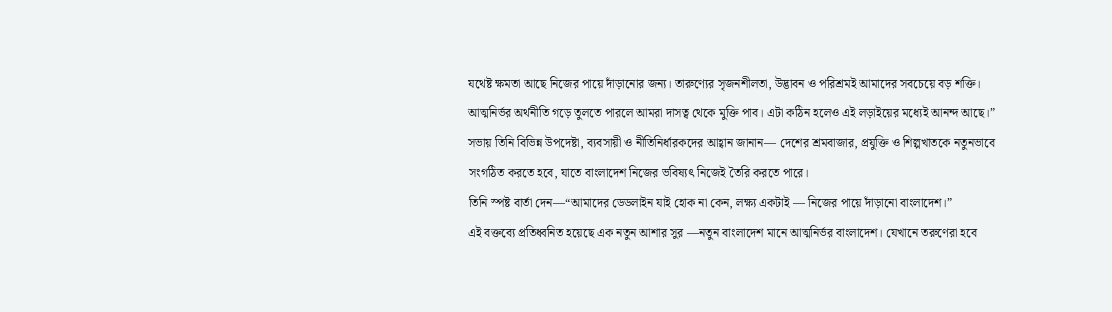যথেষ্ট ক্ষমতা আছে নিজের পায়ে দাঁড়ানোর জন্য। তারুণ্যের সৃজনশীলতা, উদ্ভাবন ও পরিশ্রমই আমাদের সবচেয়ে বড় শক্তি। আত্মনির্ভর অর্থনীতি গড়ে তুলতে পারলে আমরা দাসত্ব থেকে মুক্তি পাব। এটা কঠিন হলেও এই লড়াইয়ের মধ্যেই আনন্দ আছে।”
সভায় তিনি বিভিন্ন উপদেষ্টা, ব্যবসায়ী ও নীতিনির্ধারকদের আহ্বান জানান— দেশের শ্রমবাজার, প্রযুক্তি ও শিল্পখাতকে নতুনভাবে সংগঠিত করতে হবে, যাতে বাংলাদেশ নিজের ভবিষ্যৎ নিজেই তৈরি করতে পারে।
তিনি স্পষ্ট বার্তা দেন—“আমাদের ডেডলাইন যাই হোক না কেন, লক্ষ্য একটাই — নিজের পায়ে দাঁড়ানো বাংলাদেশ।”
এই বক্তব্যে প্রতিধ্বনিত হয়েছে এক নতুন আশার সুর —নতুন বাংলাদেশ মানে আত্মনির্ভর বাংলাদেশ। যেখানে তরুণেরা হবে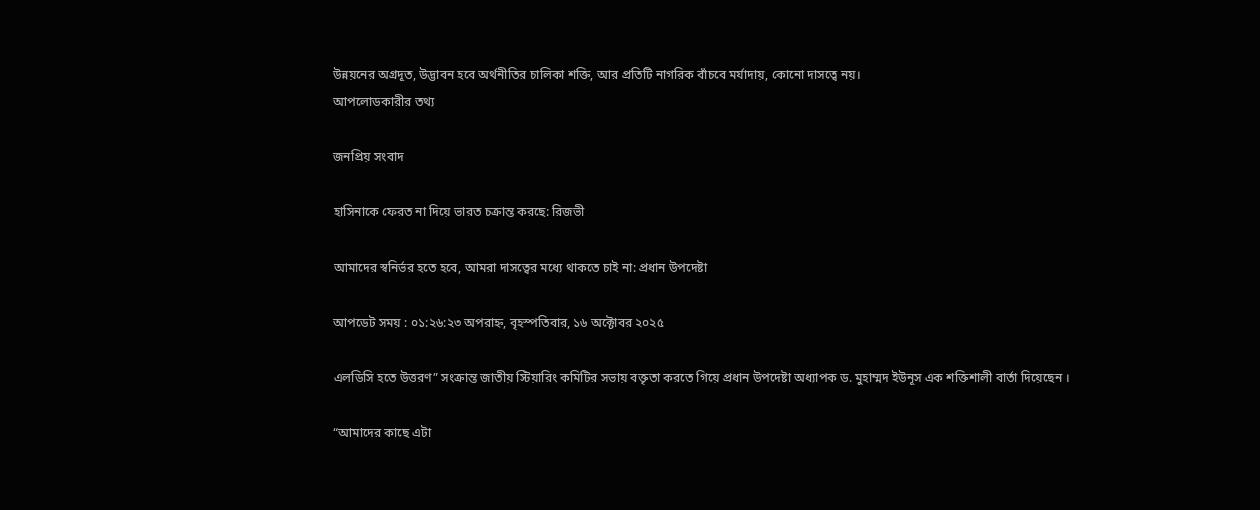উন্নয়নের অগ্রদূত, উদ্ভাবন হবে অর্থনীতির চালিকা শক্তি, আর প্রতিটি নাগরিক বাঁচবে মর্যাদায়, কোনো দাসত্বে নয়।
আপলোডকারীর তথ্য

জনপ্রিয় সংবাদ

হাসিনাকে ফেরত না দিয়ে ভারত চক্রান্ত করছে: রিজভী

আমাদের স্বনির্ভর হতে হবে, আমরা দাসত্বের মধ্যে থাকতে চাই না: প্রধান উপদেষ্টা

আপডেট সময় : ০১:২৬:২৩ অপরাহ্ন, বৃহস্পতিবার, ১৬ অক্টোবর ২০২৫

এলডিসি হতে উত্তরণ” সংক্রান্ত জাতীয় স্টিয়ারিং কমিটির সভায় বক্তৃতা করতে গিয়ে প্রধান উপদেষ্টা অধ্যাপক ড. মুহাম্মদ ইউনূস এক শক্তিশালী বার্তা দিয়েছেন ।

“আমাদের কাছে এটা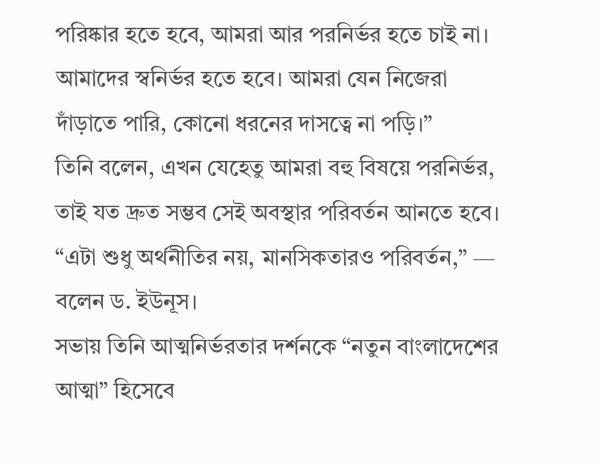পরিষ্কার হতে হবে, আমরা আর পরনির্ভর হতে চাই না। আমাদের স্বনির্ভর হতে হবে। আমরা যেন নিজেরা দাঁড়াতে পারি, কোনো ধরনের দাসত্বে না পড়ি।”
তিনি বলেন, এখন যেহেতু আমরা বহু বিষয়ে পরনির্ভর, তাই যত দ্রুত সম্ভব সেই অবস্থার পরিবর্তন আনতে হবে। “এটা শুধু অর্থনীতির নয়, মানসিকতারও পরিবর্তন,” — বলেন ড. ইউনূস।
সভায় তিনি আত্মনির্ভরতার দর্শনকে “নতুন বাংলাদেশের আত্মা” হিসেবে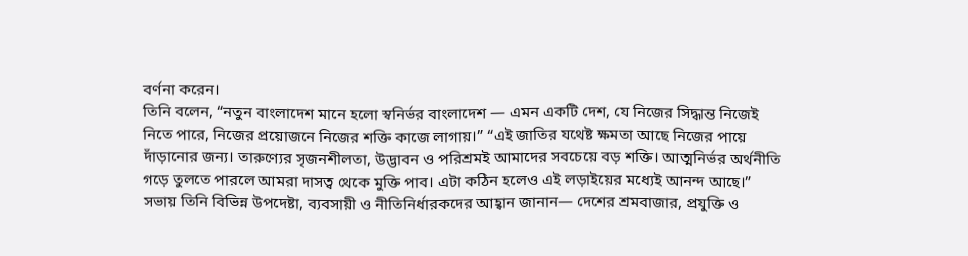বর্ণনা করেন।
তিনি বলেন, “নতুন বাংলাদেশ মানে হলো স্বনির্ভর বাংলাদেশ — এমন একটি দেশ, যে নিজের সিদ্ধান্ত নিজেই নিতে পারে, নিজের প্রয়োজনে নিজের শক্তি কাজে লাগায়।” “এই জাতির যথেষ্ট ক্ষমতা আছে নিজের পায়ে দাঁড়ানোর জন্য। তারুণ্যের সৃজনশীলতা, উদ্ভাবন ও পরিশ্রমই আমাদের সবচেয়ে বড় শক্তি। আত্মনির্ভর অর্থনীতি গড়ে তুলতে পারলে আমরা দাসত্ব থেকে মুক্তি পাব। এটা কঠিন হলেও এই লড়াইয়ের মধ্যেই আনন্দ আছে।”
সভায় তিনি বিভিন্ন উপদেষ্টা, ব্যবসায়ী ও নীতিনির্ধারকদের আহ্বান জানান— দেশের শ্রমবাজার, প্রযুক্তি ও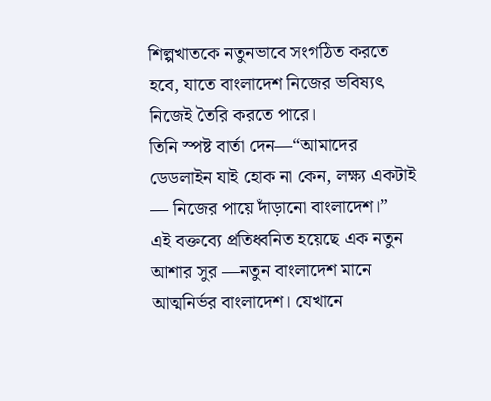শিল্পখাতকে নতুনভাবে সংগঠিত করতে হবে, যাতে বাংলাদেশ নিজের ভবিষ্যৎ নিজেই তৈরি করতে পারে।
তিনি স্পষ্ট বার্তা দেন—“আমাদের ডেডলাইন যাই হোক না কেন, লক্ষ্য একটাই — নিজের পায়ে দাঁড়ানো বাংলাদেশ।”
এই বক্তব্যে প্রতিধ্বনিত হয়েছে এক নতুন আশার সুর —নতুন বাংলাদেশ মানে আত্মনির্ভর বাংলাদেশ। যেখানে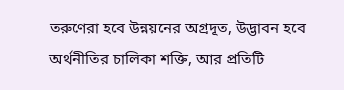তরুণেরা হবে উন্নয়নের অগ্রদূত, উদ্ভাবন হবে অর্থনীতির চালিকা শক্তি, আর প্রতিটি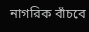নাগরিক বাঁচবে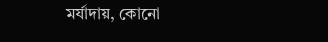মর্যাদায়, কোনো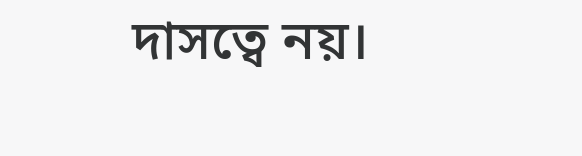দাসত্বে নয়।